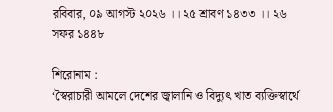রবিবার, ০৯ আগস্ট ২০২৬ ।। ২৫ শ্রাবণ ১৪৩৩ ।। ২৬ সফর ১৪৪৮

শিরোনাম :
‘স্বৈরাচারী আমলে দেশের জ্বালানি ও বিদ্যুৎ খাত ব্যক্তিস্বার্থে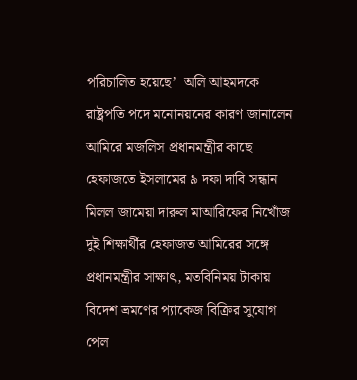পরিচালিত হয়েছে’  অলি আহমদকে রাষ্ট্রপতি পদে মনোনয়নের কারণ জানালেন আমিরে মজলিস প্রধানমন্ত্রীর কাছে হেফাজতে ইসলামের ৯ দফা দাবি সন্ধান মিলল জামেয়া দারুল মাআরিফের নিখোঁজ দুই শিক্ষার্থীর হেফাজত আমিরের সঙ্গে প্রধানমন্ত্রীর সাক্ষাৎ, মতবিনিময় টাকায় বিদেশ ভ্রমণের প্যাকেজ বিক্রির সুযোগ পেল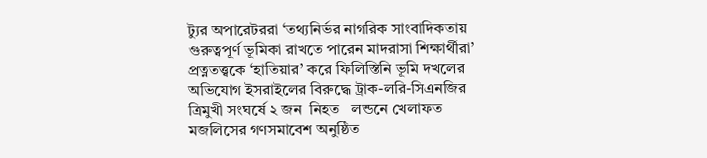ট্যুর অপারেটররা ‘তথ্যনির্ভর নাগরিক সাংবাদিকতায় গুরুত্বপূর্ণ ভূমিকা রাখতে পারেন মাদরাসা শিক্ষার্থীরা’ প্রত্নতত্ত্বকে ‘হাতিয়ার’ করে ফিলিস্তিনি ভূমি দখলের অভিযোগ ইসরাইলের বিরুদ্ধে ট্রাক-লরি-সিএনজির ত্রিমুখী সংঘর্ষে ২ জন  নিহত   লন্ডনে খেলাফত মজলিসের গণসমাবেশ অনুষ্ঠিত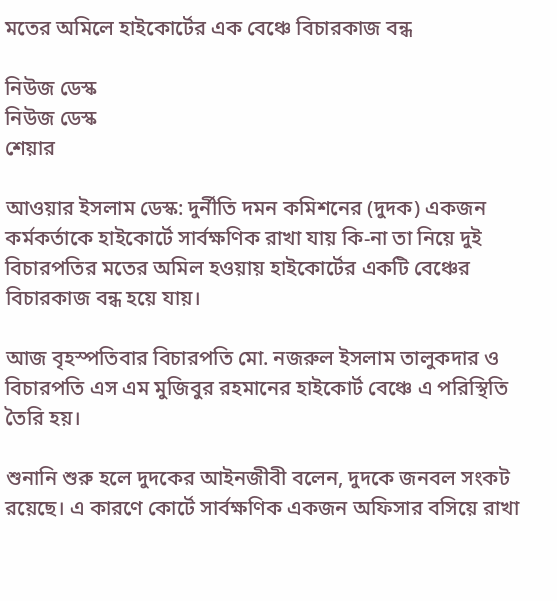মতের অমিলে হাইকোর্টের এক বেঞ্চে বিচারকাজ বন্ধ

নিউজ ডেস্ক
নিউজ ডেস্ক
শেয়ার

আওয়ার ইসলাম ডেস্ক: দুর্নীতি দমন কমিশনের (দুদক) একজন কর্মকর্তাকে হাইকোর্টে সার্বক্ষণিক রাখা যায় কি-না তা নিয়ে দুই বিচারপতির মতের অমিল হওয়ায় হাইকোর্টের একটি বেঞ্চের বিচারকাজ বন্ধ হয়ে যায়।

আজ বৃহস্পতিবার বিচারপতি মো. নজরুল ইসলাম তালুকদার ও বিচারপতি এস এম মুজিবুর রহমানের হাইকোর্ট বেঞ্চে এ পরিস্থিতি তৈরি হয়।

শুনানি শুরু হলে দুদকের আইনজীবী বলেন, দুদকে জনবল সংকট রয়েছে। এ কারণে কোর্টে সার্বক্ষণিক একজন অফিসার বসিয়ে রাখা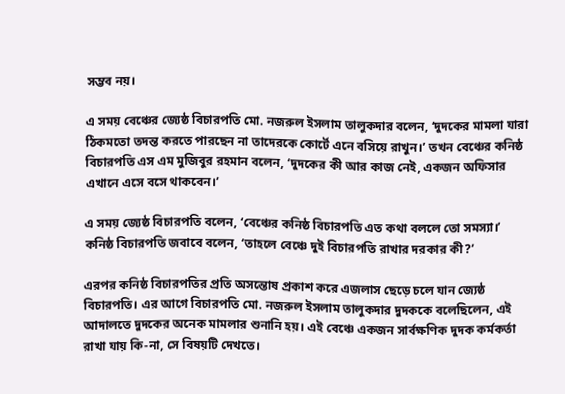সম্ভব নয়।

এ সময় বেঞ্চের জ্যেষ্ঠ বিচারপতি মো. নজরুল ইসলাম তালুকদার বলেন, ‘দুদকের মামলা যারা ঠিকমতো তদন্ত করতে পারছেন না তাদেরকে কোর্টে এনে বসিয়ে রাখুন।’ তখন বেঞ্চের কনিষ্ঠ বিচারপতি এস এম মুজিবুর রহমান বলেন, ‘দুদকের কী আর কাজ নেই, একজন অফিসার এখানে এসে বসে থাকবেন।’

এ সময় জ্যেষ্ঠ বিচারপতি বলেন, ‘বেঞ্চের কনিষ্ঠ বিচারপতি এত কথা বললে তো সমস্যা।’ কনিষ্ঠ বিচারপতি জবাবে বলেন, ‘তাহলে বেঞ্চে দুই বিচারপতি রাখার দরকার কী?’

এরপর কনিষ্ঠ বিচারপতির প্রতি অসন্তোষ প্রকাশ করে এজলাস ছেড়ে চলে যান জ্যেষ্ঠ বিচারপতি। এর আগে বিচারপতি মো. নজরুল ইসলাম তালুকদার দুদককে বলেছিলেন, এই আদালতে দুদকের অনেক মামলার শুনানি হয়। এই বেঞ্চে একজন সার্বক্ষণিক দুদক কর্মকর্তা রাখা যায় কি-না, সে বিষয়টি দেখতে।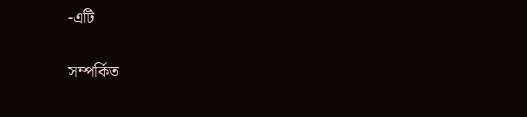-এটি


সম্পর্কিত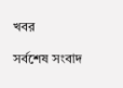খবর

সর্বশেষ সংবাদ